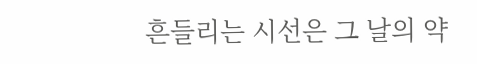흔들리는 시선은 그 날의 약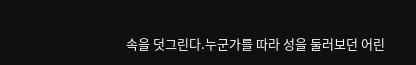속을 덧그린다.누군가를 따라 성을 둘러보던 어린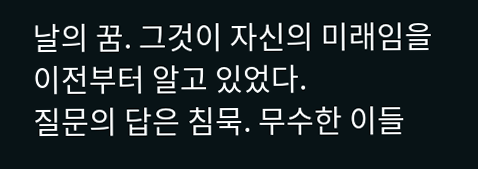날의 꿈. 그것이 자신의 미래임을 이전부터 알고 있었다.
질문의 답은 침묵. 무수한 이들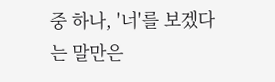중 하나, '너'를 보겠다는 말만은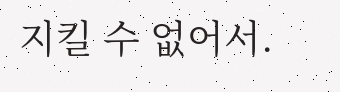지킬 수 없어서.